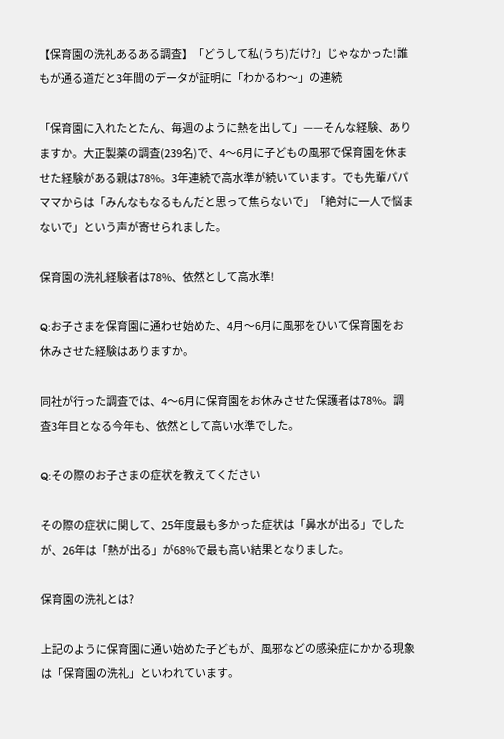【保育園の洗礼あるある調査】「どうして私(うち)だけ?」じゃなかった!誰もが通る道だと3年間のデータが証明に「わかるわ〜」の連続

「保育園に入れたとたん、毎週のように熱を出して」——そんな経験、ありますか。大正製薬の調査(239名)で、4〜6月に子どもの風邪で保育園を休ませた経験がある親は78%。3年連続で高水準が続いています。でも先輩パパママからは「みんなもなるもんだと思って焦らないで」「絶対に一人で悩まないで」という声が寄せられました。

保育園の洗礼経験者は78%、依然として高水準!

Q:お子さまを保育園に通わせ始めた、4月〜6月に風邪をひいて保育園をお休みさせた経験はありますか。

同社が行った調査では、4〜6月に保育園をお休みさせた保護者は78%。調査3年目となる今年も、依然として高い水準でした。

Q:その際のお子さまの症状を教えてください

その際の症状に関して、25年度最も多かった症状は「鼻水が出る」でしたが、26年は「熱が出る」が68%で最も高い結果となりました。

保育園の洗礼とは?

上記のように保育園に通い始めた子どもが、風邪などの感染症にかかる現象は「保育園の洗礼」といわれています。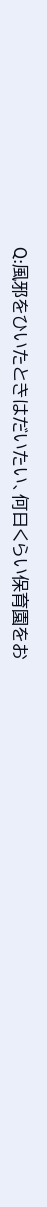Q:風邪をひいたときはだいたい、何日くらい保育園をお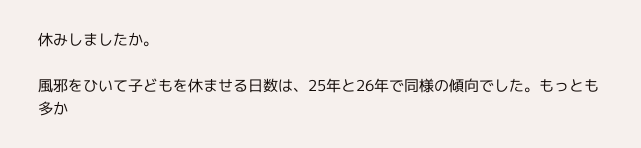休みしましたか。

風邪をひいて子どもを休ませる日数は、25年と26年で同様の傾向でした。もっとも多か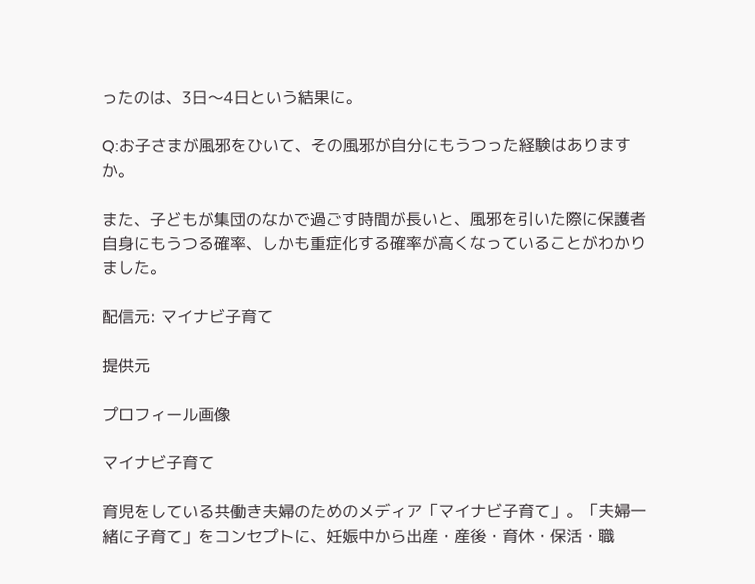ったのは、3日〜4日という結果に。

Q:お子さまが風邪をひいて、その風邪が自分にもうつった経験はありますか。

また、子どもが集団のなかで過ごす時間が長いと、風邪を引いた際に保護者自身にもうつる確率、しかも重症化する確率が高くなっていることがわかりました。

配信元: マイナビ子育て

提供元

プロフィール画像

マイナビ子育て

育児をしている共働き夫婦のためのメディア「マイナビ子育て」。「夫婦一緒に子育て」をコンセプトに、妊娠中から出産・産後・育休・保活・職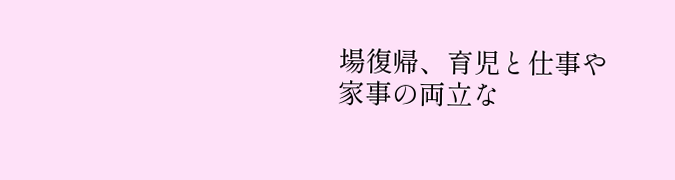場復帰、育児と仕事や家事の両立な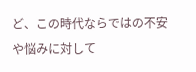ど、この時代ならではの不安や悩みに対して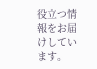役立つ情報をお届けしています。